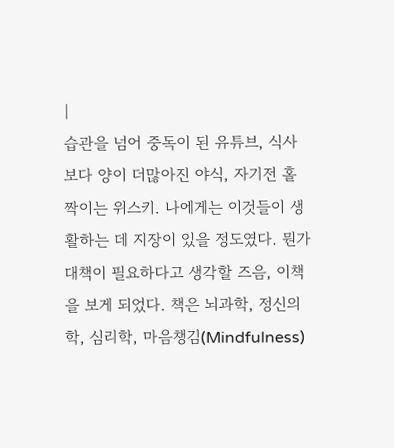|
습관을 넘어 중독이 된 유튜브, 식사보다 양이 더많아진 야식, 자기전 홀짝이는 위스키. 나에게는 이것들이 생활하는 데 지장이 있을 정도였다. 뭔가 대책이 필요하다고 생각할 즈음, 이책을 보게 되었다. 책은 뇌과학, 정신의학, 심리학, 마음챙김(Mindfulness)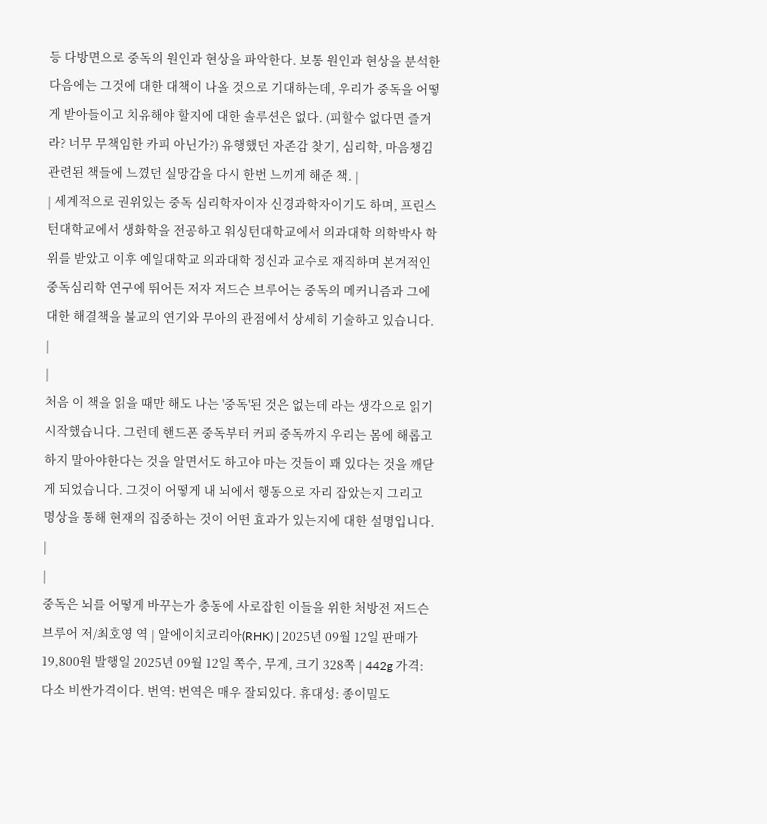등 다방면으로 중독의 원인과 현상을 파악한다. 보통 원인과 현상을 분석한 다음에는 그것에 대한 대책이 나올 것으로 기대하는데, 우리가 중독을 어떻게 받아들이고 치유해야 할지에 대한 솔루션은 없다. (피할수 없다면 즐겨라? 너무 무책임한 카피 아닌가?) 유행했던 자존감 찾기, 심리학, 마음챙김 관련된 책들에 느꼈던 실망감을 다시 한번 느끼게 해준 책. |
| 세계적으로 권위있는 중독 심리학자이자 신경과학자이기도 하며, 프린스턴대학교에서 생화학을 전공하고 워싱턴대학교에서 의과대학 의학박사 학위를 받았고 이후 예일대학교 의과대학 정신과 교수로 재직하며 본겨적인 중독심리학 연구에 뛰어든 저자 저드슨 브루어는 중독의 메커니즘과 그에 대한 해결책을 불교의 연기와 무아의 관점에서 상세히 기술하고 있습니다. |
|
처음 이 책을 읽을 때만 해도 나는 '중독'된 것은 없는데 라는 생각으로 읽기 시작했습니다. 그런데 핸드폰 중독부터 커피 중독까지 우리는 몸에 해롭고 하지 말아야한다는 것을 알면서도 하고야 마는 것들이 꽤 있다는 것을 깨닫게 되었습니다. 그것이 어떻게 내 뇌에서 행동으로 자리 잡았는지 그리고 명상을 통해 현재의 집중하는 것이 어떤 효과가 있는지에 대한 설명입니다. |
|
중독은 뇌를 어떻게 바꾸는가 충동에 사로잡힌 이들을 위한 처방전 저드슨 브루어 저/최호영 역 | 알에이치코리아(RHK) | 2025년 09월 12일 판매가 19,800원 발행일 2025년 09월 12일 쪽수, 무게, 크기 328쪽 | 442g 가격: 다소 비싼가격이다. 번역: 번역은 매우 잘되있다. 휴대성: 종이밀도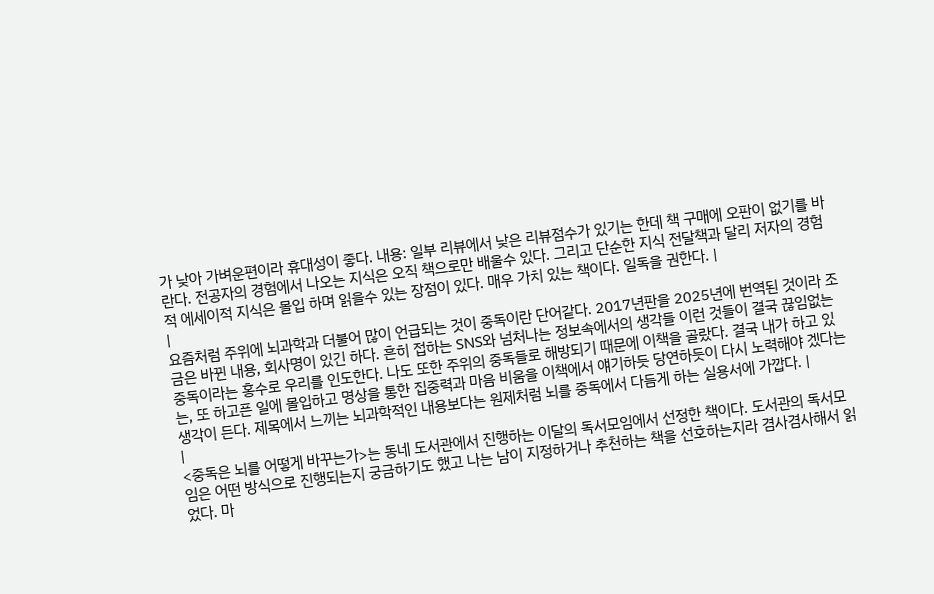가 낮아 가벼운편이라 휴대성이 좋다. 내용: 일부 리뷰에서 낮은 리뷰점수가 있기는 한데 책 구매에 오판이 없기를 바란다. 전공자의 경험에서 나오는 지식은 오직 책으로만 배울수 있다. 그리고 단순한 지식 전달책과 달리 저자의 경험적 에세이적 지식은 몰입 하며 읽을수 있는 장점이 있다. 매우 가치 있는 책이다. 일독을 권한다. |
|
요즘처럼 주위에 뇌과학과 더불어 많이 언급되는 것이 중독이란 단어같다. 2017년판을 2025년에 번역된 것이라 조금은 바뀐 내용, 회사명이 있긴 하다. 흔히 접하는 SNS와 넘처나는 정보속에서의 생각들 이런 것들이 결국 끊임없는 중독이라는 홍수로 우리를 인도한다. 나도 또한 주위의 중독들로 해방되기 때문에 이책을 골랐다. 결국 내가 하고 있는, 또 하고픈 일에 몰입하고 명상을 통한 집중력과 마음 비움을 이책에서 얘기하듯 당연하듯이 다시 노력해야 겠다는 생각이 든다. 제목에서 느끼는 뇌과학적인 내용보다는 원제처럼 뇌를 중독에서 다듬게 하는 실용서에 가깝다. |
|
<중독은 뇌를 어떻게 바꾸는가>는 동네 도서관에서 진행하는 이달의 독서모임에서 선정한 책이다. 도서관의 독서모임은 어떤 방식으로 진행되는지 궁금하기도 했고 나는 남이 지정하거나 추천하는 책을 선호하는지라 겸사겸사해서 읽었다. 마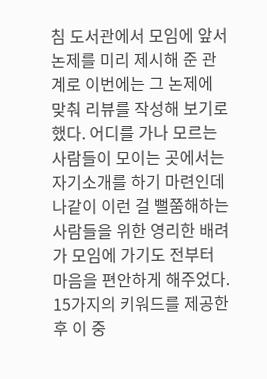침 도서관에서 모임에 앞서 논제를 미리 제시해 준 관계로 이번에는 그 논제에 맞춰 리뷰를 작성해 보기로 했다. 어디를 가나 모르는 사람들이 모이는 곳에서는 자기소개를 하기 마련인데 나같이 이런 걸 뻘쭘해하는 사람들을 위한 영리한 배려가 모임에 가기도 전부터 마음을 편안하게 해주었다. 15가지의 키워드를 제공한 후 이 중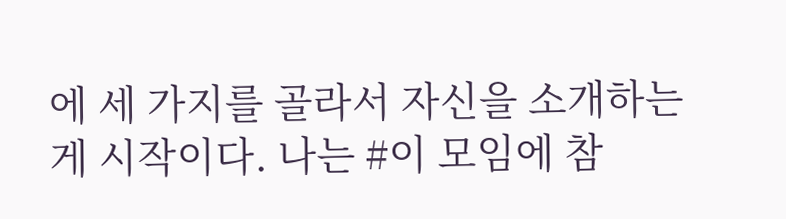에 세 가지를 골라서 자신을 소개하는 게 시작이다. 나는 #이 모임에 참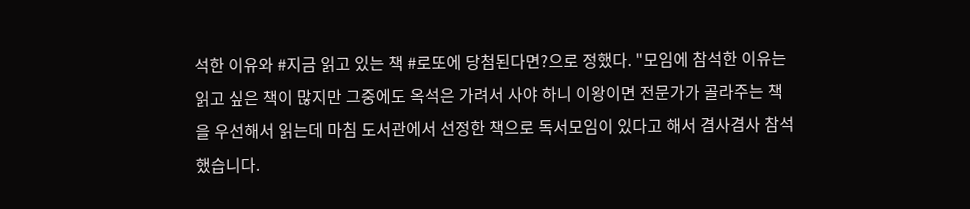석한 이유와 #지금 읽고 있는 책 #로또에 당첨된다면?으로 정했다. "모임에 참석한 이유는 읽고 싶은 책이 많지만 그중에도 옥석은 가려서 사야 하니 이왕이면 전문가가 골라주는 책을 우선해서 읽는데 마침 도서관에서 선정한 책으로 독서모임이 있다고 해서 겸사겸사 참석했습니다.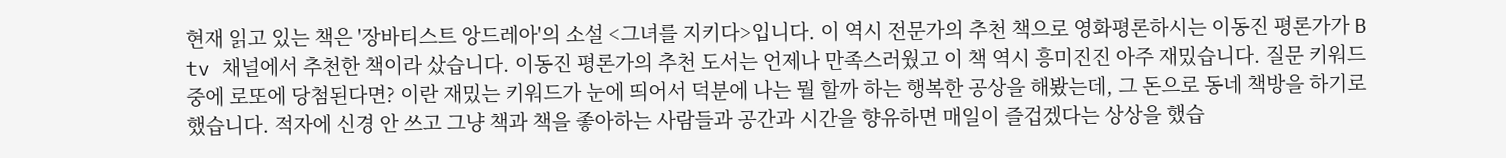현재 읽고 있는 책은 '장바티스트 앙드레아'의 소설 <그녀를 지키다>입니다. 이 역시 전문가의 추천 책으로 영화평론하시는 이동진 평론가가 B tv 채널에서 추천한 책이라 샀습니다. 이동진 평론가의 추천 도서는 언제나 만족스러웠고 이 책 역시 흥미진진 아주 재밌습니다. 질문 키워드 중에 로또에 당첨된다면? 이란 재밌는 키워드가 눈에 띄어서 덕분에 나는 뭘 할까 하는 행복한 공상을 해봤는데, 그 돈으로 동네 책방을 하기로 했습니다. 적자에 신경 안 쓰고 그냥 책과 책을 좋아하는 사람들과 공간과 시간을 향유하면 매일이 즐겁겠다는 상상을 했습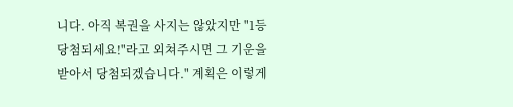니다. 아직 복권을 사지는 않았지만 "1등 당첨되세요!"라고 외쳐주시면 그 기운을 받아서 당첨되겠습니다." 계획은 이렇게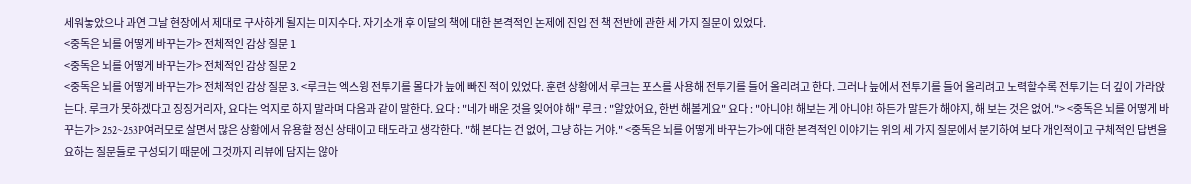세워놓았으나 과연 그날 현장에서 제대로 구사하게 될지는 미지수다. 자기소개 후 이달의 책에 대한 본격적인 논제에 진입 전 책 전반에 관한 세 가지 질문이 있었다.
<중독은 뇌를 어떻게 바꾸는가> 전체적인 감상 질문 1
<중독은 뇌를 어떻게 바꾸는가> 전체적인 감상 질문 2
<중독은 뇌를 어떻게 바꾸는가> 전체적인 감상 질문 3. <루크는 엑스윙 전투기를 몰다가 늪에 빠진 적이 있었다. 훈련 상황에서 루크는 포스를 사용해 전투기를 들어 올리려고 한다. 그러나 늪에서 전투기를 들어 올리려고 노력할수록 전투기는 더 깊이 가라앉는다. 루크가 못하겠다고 징징거리자, 요다는 억지로 하지 말라며 다음과 같이 말한다. 요다 : "네가 배운 것을 잊어야 해" 루크 : "알았어요, 한번 해볼게요" 요다 : "아니야! 해보는 게 아니야! 하든가 말든가 해야지, 해 보는 것은 없어."> <중독은 뇌를 어떻게 바꾸는가> 252~253P여러모로 살면서 많은 상황에서 유용할 정신 상태이고 태도라고 생각한다. "해 본다는 건 없어, 그냥 하는 거야." <중독은 뇌를 어떻게 바꾸는가>에 대한 본격적인 이야기는 위의 세 가지 질문에서 분기하여 보다 개인적이고 구체적인 답변을 요하는 질문들로 구성되기 때문에 그것까지 리뷰에 담지는 않아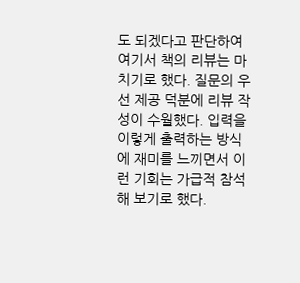도 되겠다고 판단하여 여기서 책의 리뷰는 마치기로 했다. 질문의 우선 제공 덕분에 리뷰 작성이 수월했다. 입력을 이렇게 출력하는 방식에 재미를 느끼면서 이런 기회는 가급적 참석해 보기로 했다.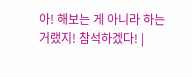아! 해보는 게 아니라 하는 거랬지! 참석하겠다! |